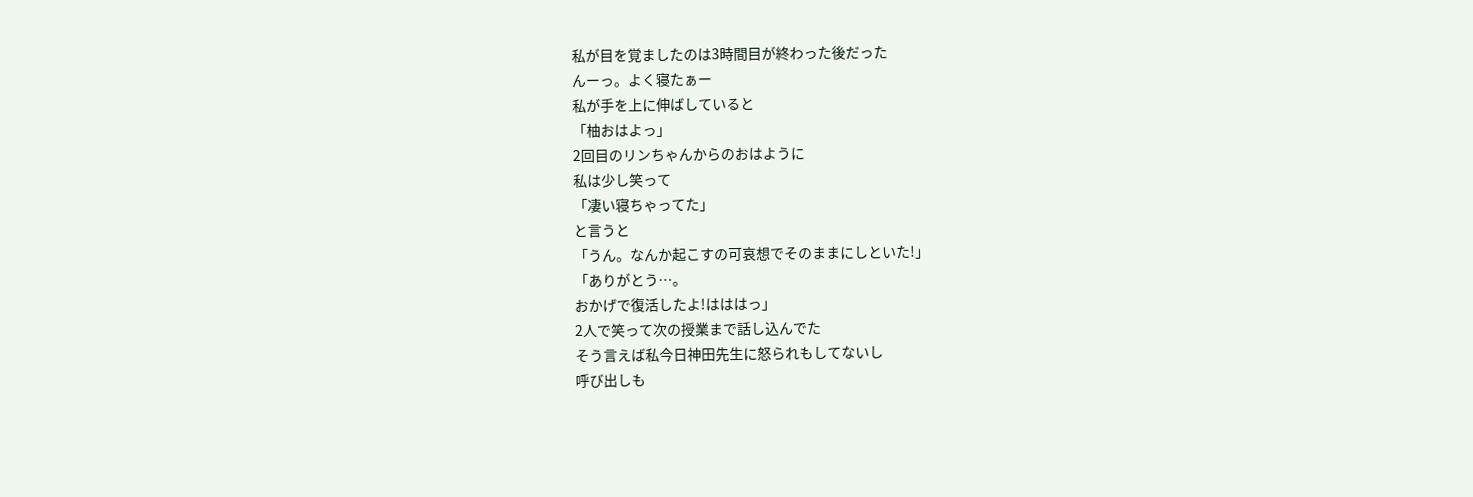私が目を覚ましたのは3時間目が終わった後だった
んーっ。よく寝たぁー
私が手を上に伸ばしていると
「柚おはよっ」
2回目のリンちゃんからのおはように
私は少し笑って
「凄い寝ちゃってた」
と言うと
「うん。なんか起こすの可哀想でそのままにしといた!」
「ありがとう…。
おかげで復活したよ!はははっ」
2人で笑って次の授業まで話し込んでた
そう言えば私今日神田先生に怒られもしてないし
呼び出しも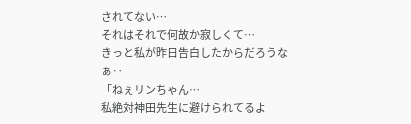されてない…
それはそれで何故か寂しくて…
きっと私が昨日告白したからだろうなぁ‥
「ねぇリンちゃん…
私絶対神田先生に避けられてるよ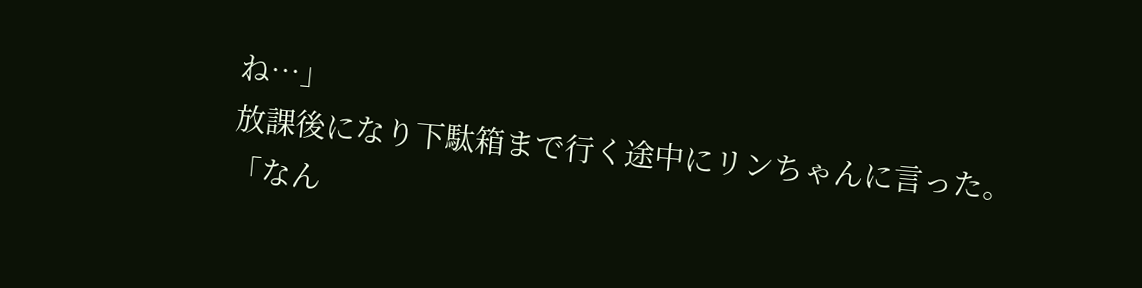ね…」
放課後になり下駄箱まで行く途中にリンちゃんに言った。
「なん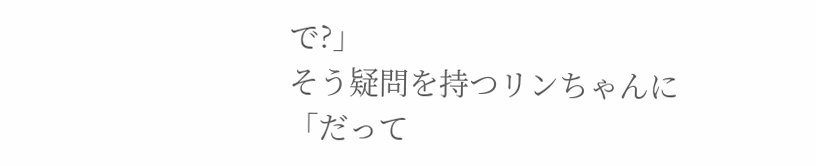で?」
そう疑問を持つリンちゃんに
「だって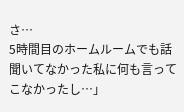さ…
5時間目のホームルームでも話聞いてなかった私に何も言ってこなかったし…」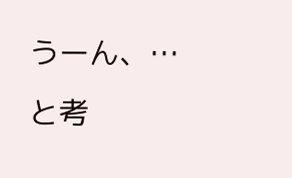うーん、…
と考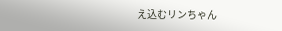え込むリンちゃん